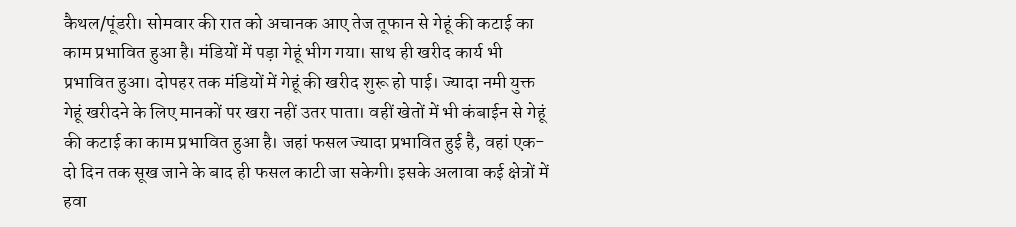कैथल/पूंडरी। सोमवार की रात को अचानक आए तेज तूफान से गेहूं की कटाई का काम प्रभावित हुआ है। मंडियों में पड़ा गेहूं भीग गया। साथ ही खरीद कार्य भी प्रभावित हुआ। दोपहर तक मंडियों में गेहूं की खरीद शुरू हो पाई। ज्यादा नमी युक्त गेहूं खरीदने के लिए मानकों पर खरा नहीं उतर पाता। वहीं खेतों में भी कंबाईन से गेहूं की कटाई का काम प्रभावित हुआ है। जहां फसल ज्यादा प्रभावित हुई है, वहां एक-दो दिन तक सूख जाने के बाद ही फसल काटी जा सकेगी। इसके अलावा कई क्षेत्रों में हवा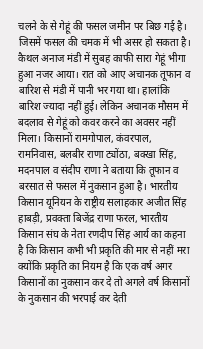चलने के से गेहूं की फसल जमीन पर बिछ गई है। जिसमें फसल की चमक में भी असर हो सकता है।
कैथल अनाज मंडी में सुबह काफी सारा गेहूं भीगा हुआ नजर आया। रात को आए अचानक तूफान व बारिश से मंडी में पानी भर गया था। हालांकि बारिश ज्यादा नहीं हुई। लेकिन अचानक मौसम में बदलाव से गेहूं को कवर करने का अवसर नहीं मिला। किसानों रामगोपाल, कंवरपाल, रामनिवास, बलबीर राणा ट्योंठा, बक्खा सिंह, मदनपाल व संदीप राणा ने बताया कि तूफान व बरसात से फसल में नुकसान हुआ है। भारतीय किसान यूनियन के राष्ट्रीय सलाहकार अजीत सिंह हाबड़ी, प्रवक्ता बिजेंद्र राणा फरल, भारतीय किसान संघ के नेता रणदीप सिंह आर्य का कहना है कि किसान कभी भी प्रकृति की मार से नहीं मरा क्योंकि प्रकृति का नियम है कि एक वर्ष अगर किसानों का नुकसान कर दे तो अगले वर्ष किसानों के नुकसान की भरपाई कर देती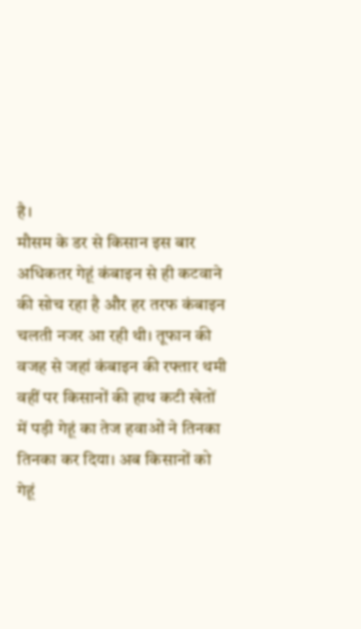है।
मौसम के डर से किसान इस बार अधिकतर गेहूं कंबाइन से ही कटवाने की सोच रहा है और हर तरफ कंबाइन चलती नजर आ रही थी। तूफान की वजह से जहां कंबाइन की रफ्तार थमी वहीं पर किसानों की हाथ कटी खेतों में पड़ी गेहूं का तेज हवाओं ने तिनका तिनका कर दिया। अब किसानों को गेहूं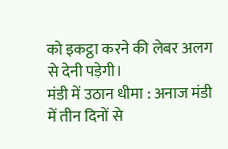को इकट्ठा करने की लेबर अलग से देनी पड़ेगी।
मंडी में उठान धीमा : अनाज मंडी में तीन दिनों से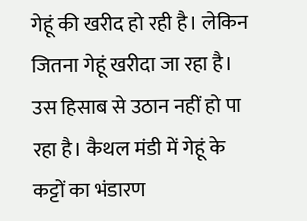गेहूं की खरीद हो रही है। लेकिन जितना गेहूं खरीदा जा रहा है। उस हिसाब से उठान नहीं हो पा रहा है। कैथल मंडी में गेहूं के कट्टों का भंडारण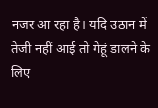नजर आ रहा है। यदि उठान में तेजी नहीं आई तो गेहूं डालने के लिए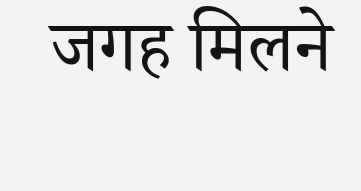जगह मिलने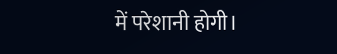में परेशानी होगी।